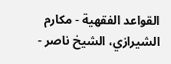القواعد الفقهية - مكارم الشيرازي، الشيخ ناصر -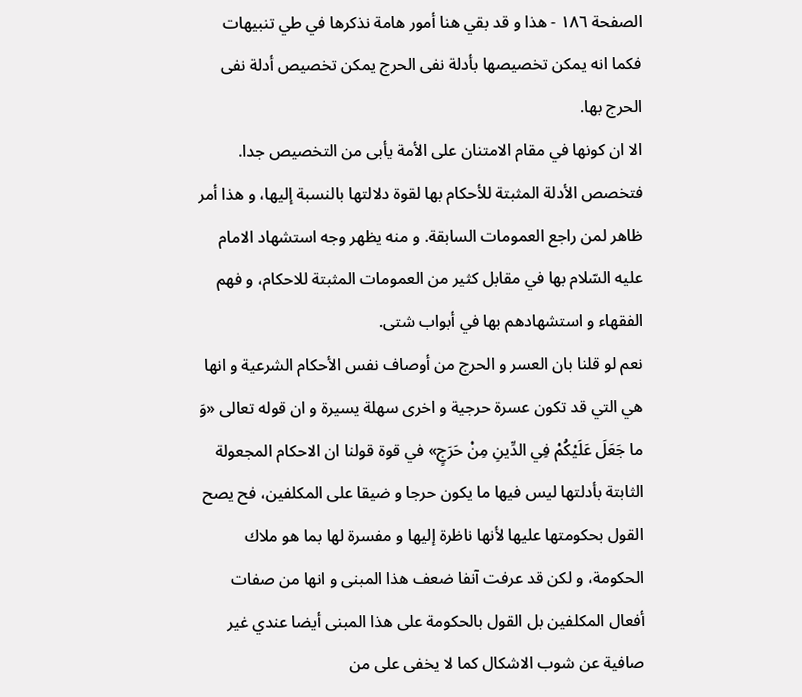الصفحة ١٨٦ - هذا و قد بقي هنا أمور هامة نذكرها في طي تنبيهات
فكما انه يمكن تخصيصها بأدلة نفى الحرج يمكن تخصيص أدلة نفى الحرج بها.
الا ان كونها في مقام الامتنان على الأمة يأبى من التخصيص جدا. فتخصص الأدلة المثبتة للأحكام بها لقوة دلالتها بالنسبة إليها، و هذا أمر ظاهر لمن راجع العمومات السابقة. و منه يظهر وجه استشهاد الامام عليه السّلام بها في مقابل كثير من العمومات المثبتة للاحكام، و فهم الفقهاء و استشهادهم بها في أبواب شتى.
نعم لو قلنا بان العسر و الحرج من أوصاف نفس الأحكام الشرعية و انها هي التي قد تكون عسرة حرجية و اخرى سهلة يسيرة و ان قوله تعالى «وَ ما جَعَلَ عَلَيْكُمْ فِي الدِّينِ مِنْ حَرَجٍ» في قوة قولنا ان الاحكام المجعولة الثابتة بأدلتها ليس فيها ما يكون حرجا و ضيقا على المكلفين، فح يصح القول بحكومتها عليها لأنها ناظرة إليها و مفسرة لها بما هو ملاك الحكومة، و لكن قد عرفت آنفا ضعف هذا المبنى و انها من صفات أفعال المكلفين بل القول بالحكومة على هذا المبنى أيضا عندي غير صافية عن شوب الاشكال كما لا يخفى على من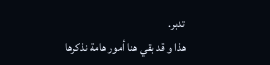تدبر.
هذا و قد بقي هنا أمور هامة نذكرها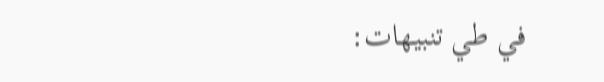في طي تنبيهات: